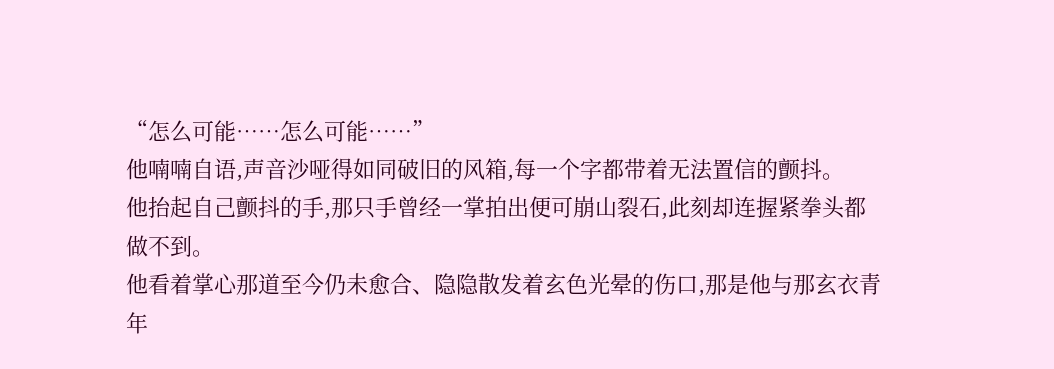“怎么可能……怎么可能……”
他喃喃自语,声音沙哑得如同破旧的风箱,每一个字都带着无法置信的颤抖。
他抬起自己颤抖的手,那只手曾经一掌拍出便可崩山裂石,此刻却连握紧拳头都做不到。
他看着掌心那道至今仍未愈合、隐隐散发着玄色光晕的伤口,那是他与那玄衣青年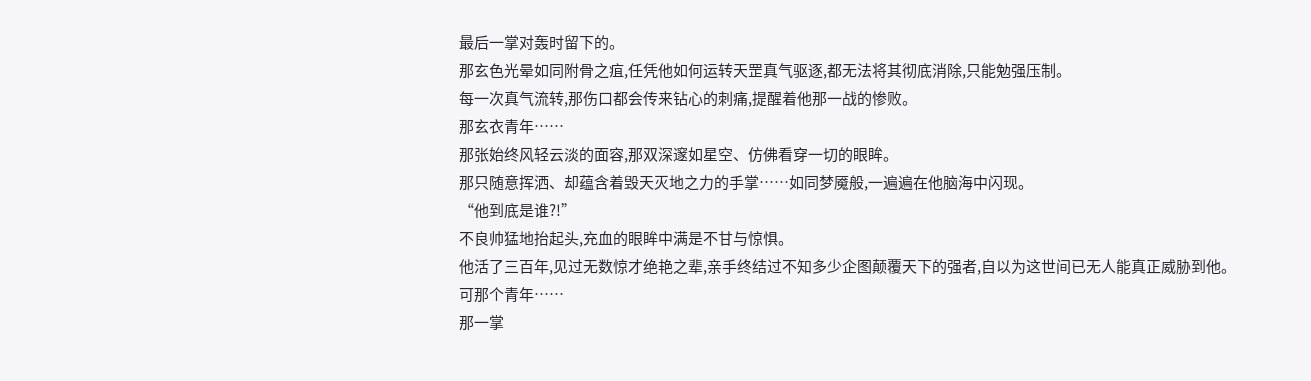最后一掌对轰时留下的。
那玄色光晕如同附骨之疽,任凭他如何运转天罡真气驱逐,都无法将其彻底消除,只能勉强压制。
每一次真气流转,那伤口都会传来钻心的刺痛,提醒着他那一战的惨败。
那玄衣青年……
那张始终风轻云淡的面容,那双深邃如星空、仿佛看穿一切的眼眸。
那只随意挥洒、却蕴含着毁天灭地之力的手掌……如同梦魇般,一遍遍在他脑海中闪现。
“他到底是谁?!”
不良帅猛地抬起头,充血的眼眸中满是不甘与惊惧。
他活了三百年,见过无数惊才绝艳之辈,亲手终结过不知多少企图颠覆天下的强者,自以为这世间已无人能真正威胁到他。
可那个青年……
那一掌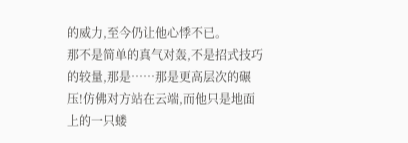的威力,至今仍让他心悸不已。
那不是简单的真气对轰,不是招式技巧的较量,那是……那是更高层次的碾压!仿佛对方站在云端,而他只是地面上的一只蝼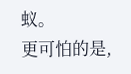蚁。
更可怕的是,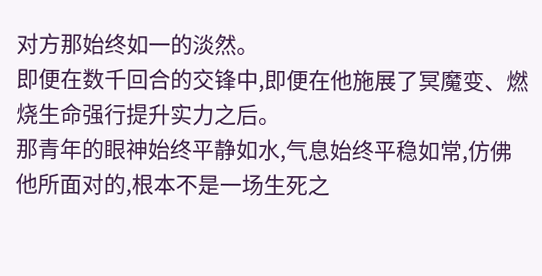对方那始终如一的淡然。
即便在数千回合的交锋中,即便在他施展了冥魔变、燃烧生命强行提升实力之后。
那青年的眼神始终平静如水,气息始终平稳如常,仿佛他所面对的,根本不是一场生死之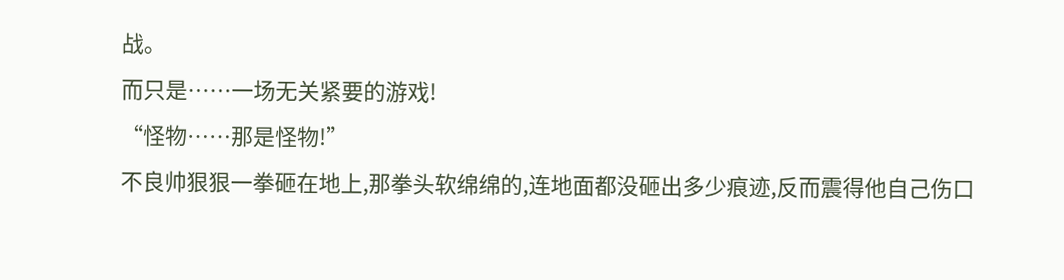战。
而只是……一场无关紧要的游戏!
“怪物……那是怪物!”
不良帅狠狠一拳砸在地上,那拳头软绵绵的,连地面都没砸出多少痕迹,反而震得他自己伤口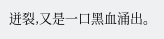迸裂,又是一口黑血涌出。